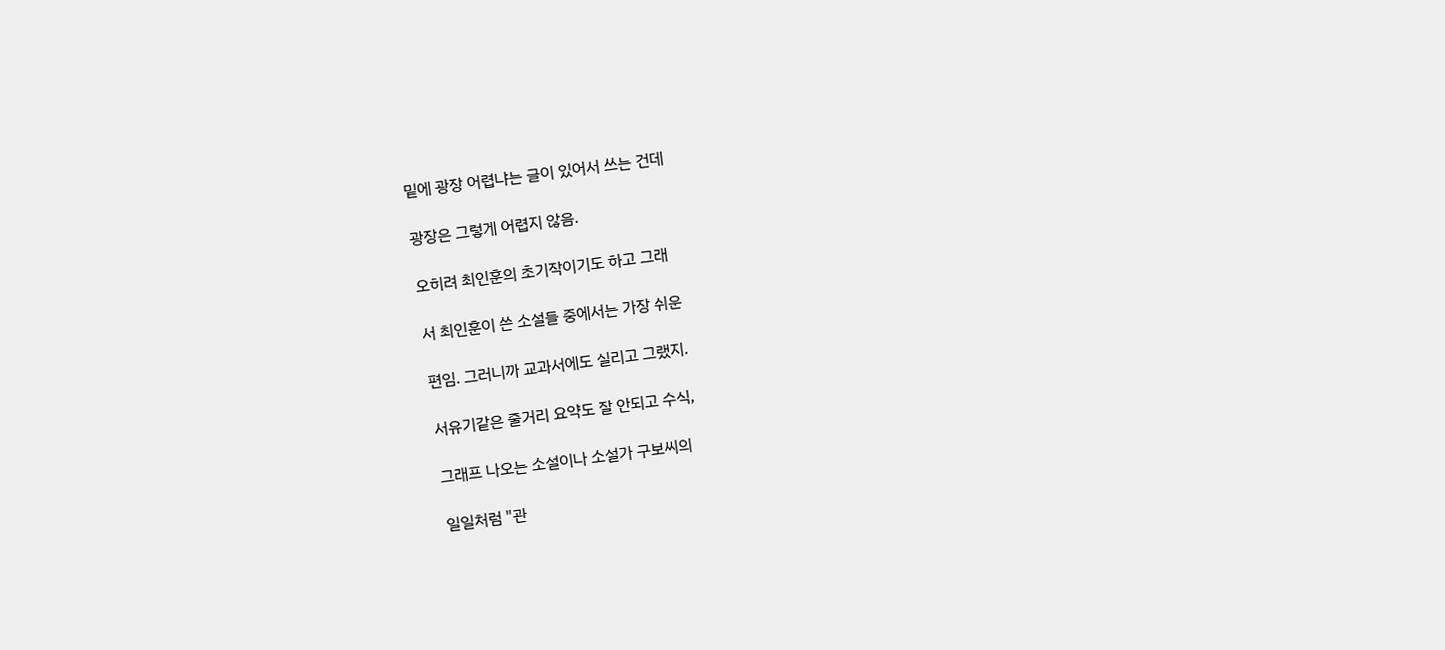밑에 광장 어렵냐는 글이 있어서 쓰는 건데

광장은 그렇게 어렵지 않음.

오히려 최인훈의 초기작이기도 하고 그래

서 최인훈이 쓴 소설들 중에서는 가장 쉬운

편임. 그러니까 교과서에도 실리고 그랬지.

서유기같은 줄거리 요약도 잘 안되고 수식,

그래프 나오는 소설이나 소설가 구보씨의

일일처럼 "관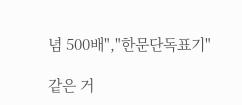념 500배","한문단독표기"

같은 거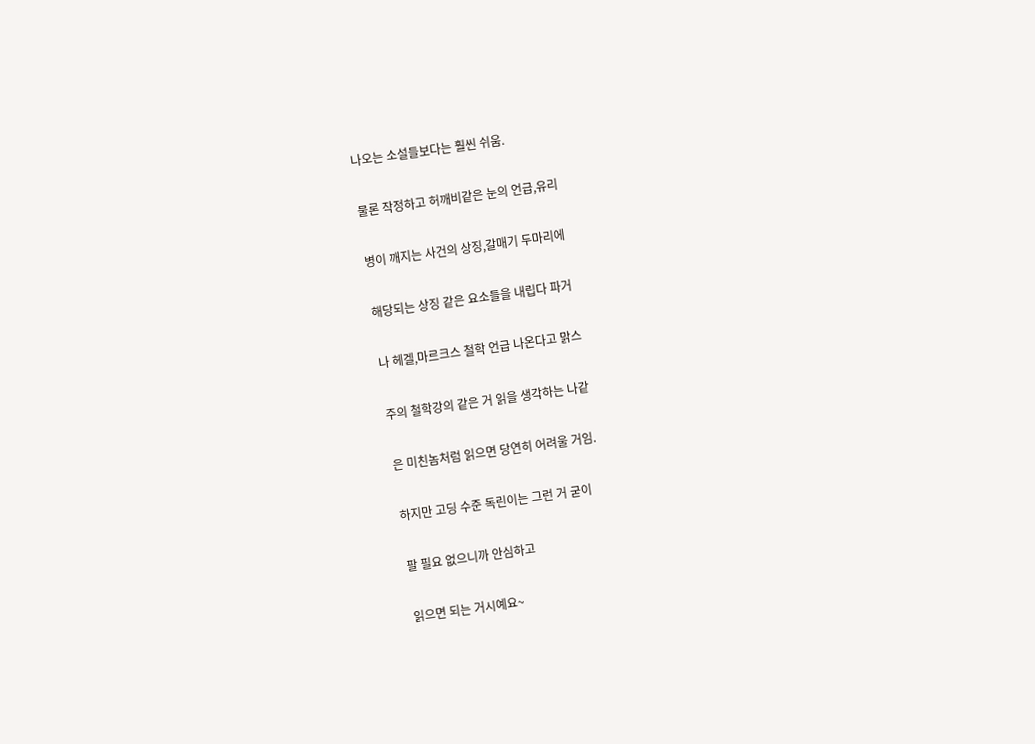나오는 소설들보다는 훨씬 쉬움.

물론 작정하고 허깨비같은 눈의 언급,유리

병이 깨지는 사건의 상징,갈매기 두마리에

해당되는 상징 같은 요소들을 내립다 파거

나 헤겔,마르크스 철학 언급 나온다고 맑스

주의 철학강의 같은 거 읽을 생각하는 나같

은 미친놈처럼 읽으면 당연히 어려울 거임.

하지만 고딩 수준 독린이는 그런 거 굳이

팔 필요 없으니까 안심하고

읽으면 되는 거시예요~